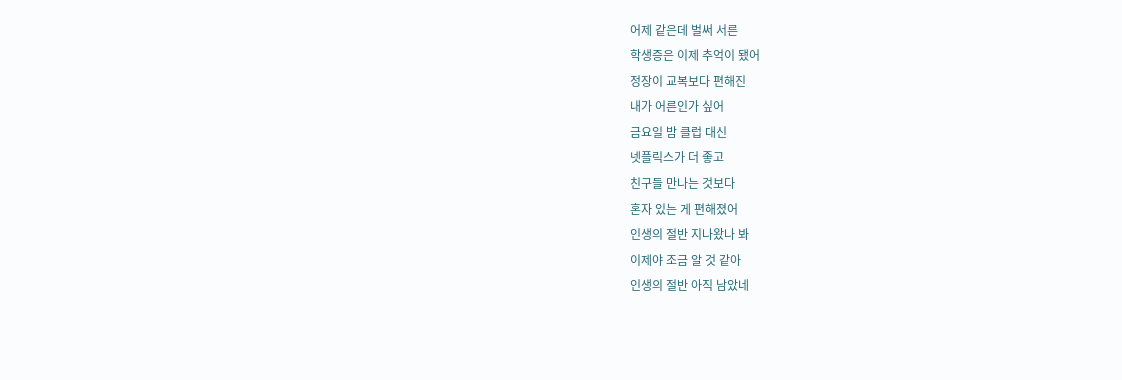어제 같은데 벌써 서른
학생증은 이제 추억이 됐어
정장이 교복보다 편해진
내가 어른인가 싶어
금요일 밤 클럽 대신
넷플릭스가 더 좋고
친구들 만나는 것보다
혼자 있는 게 편해졌어
인생의 절반 지나왔나 봐
이제야 조금 알 것 같아
인생의 절반 아직 남았네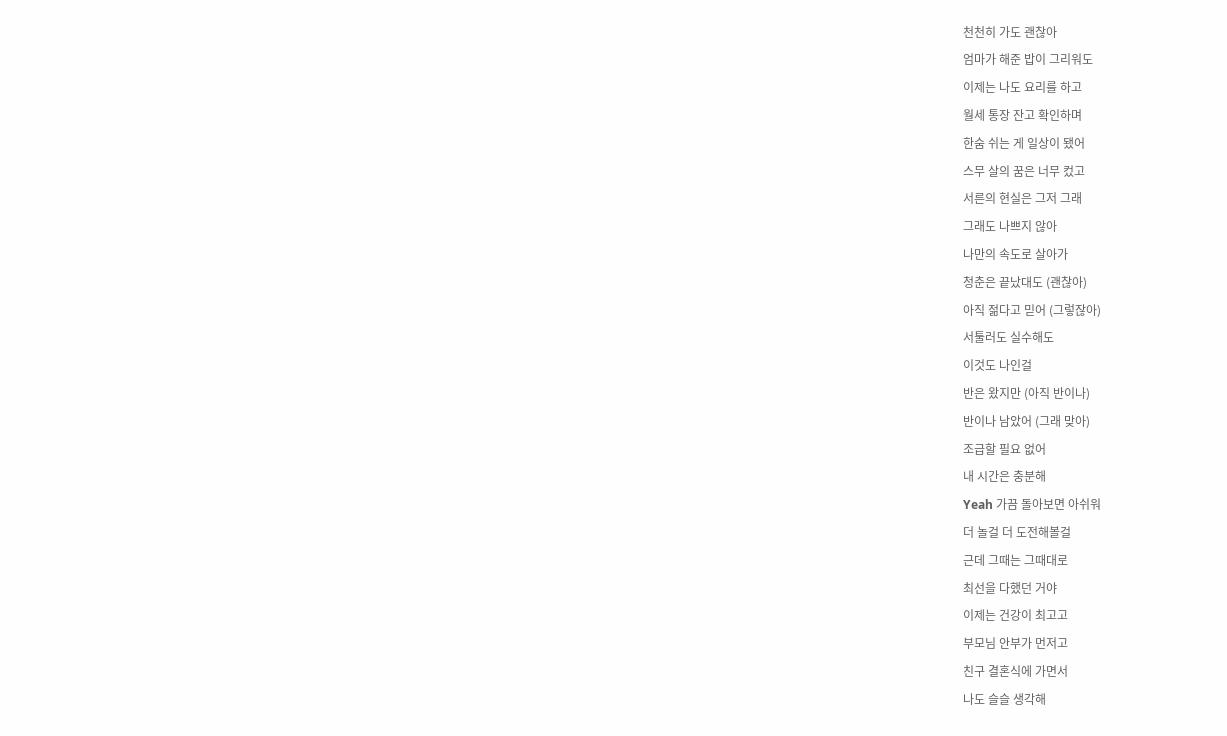천천히 가도 괜찮아
엄마가 해준 밥이 그리워도
이제는 나도 요리를 하고
월세 통장 잔고 확인하며
한숨 쉬는 게 일상이 됐어
스무 살의 꿈은 너무 컸고
서른의 현실은 그저 그래
그래도 나쁘지 않아
나만의 속도로 살아가
청춘은 끝났대도 (괜찮아)
아직 젊다고 믿어 (그렇잖아)
서툴러도 실수해도
이것도 나인걸
반은 왔지만 (아직 반이나)
반이나 남았어 (그래 맞아)
조급할 필요 없어
내 시간은 충분해
Yeah 가끔 돌아보면 아쉬워
더 놀걸 더 도전해볼걸
근데 그때는 그때대로
최선을 다했던 거야
이제는 건강이 최고고
부모님 안부가 먼저고
친구 결혼식에 가면서
나도 슬슬 생각해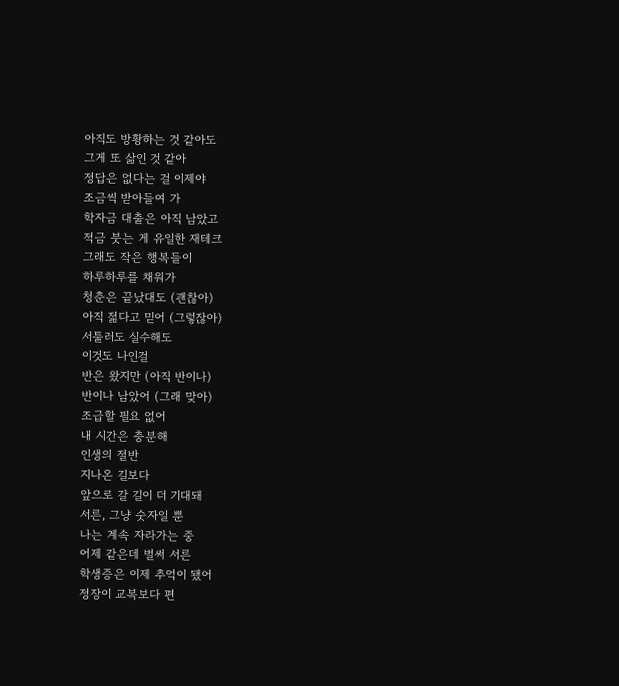아직도 방황하는 것 같아도
그게 또 삶인 것 같아
정답은 없다는 걸 이제야
조금씩 받아들여 가
학자금 대출은 아직 남았고
적금 붓는 게 유일한 재테크
그래도 작은 행복들이
하루하루를 채워가
청춘은 끝났대도 (괜찮아)
아직 젊다고 믿어 (그렇잖아)
서툴러도 실수해도
이것도 나인걸
반은 왔지만 (아직 반이나)
반이나 남았어 (그래 맞아)
조급할 필요 없어
내 시간은 충분해
인생의 절반
지나온 길보다
앞으로 갈 길이 더 기대돼
서른, 그냥 숫자일 뿐
나는 계속 자라가는 중
어제 같은데 벌써 서른
학생증은 이제 추억이 됐어
정장이 교복보다 편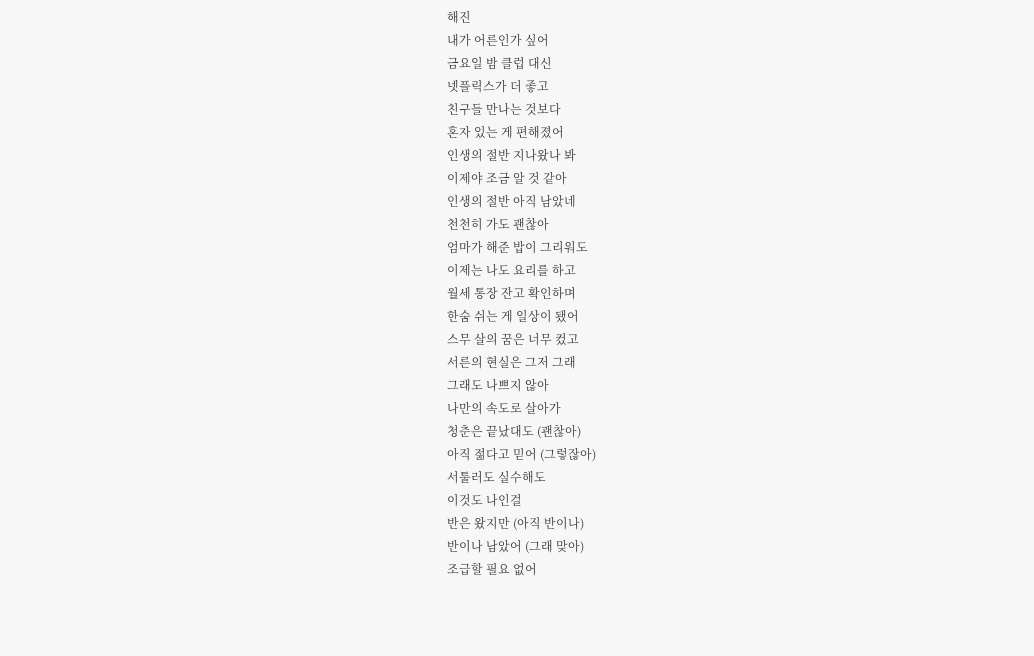해진
내가 어른인가 싶어
금요일 밤 클럽 대신
넷플릭스가 더 좋고
친구들 만나는 것보다
혼자 있는 게 편해졌어
인생의 절반 지나왔나 봐
이제야 조금 알 것 같아
인생의 절반 아직 남았네
천천히 가도 괜찮아
엄마가 해준 밥이 그리워도
이제는 나도 요리를 하고
월세 통장 잔고 확인하며
한숨 쉬는 게 일상이 됐어
스무 살의 꿈은 너무 컸고
서른의 현실은 그저 그래
그래도 나쁘지 않아
나만의 속도로 살아가
청춘은 끝났대도 (괜찮아)
아직 젊다고 믿어 (그렇잖아)
서툴러도 실수해도
이것도 나인걸
반은 왔지만 (아직 반이나)
반이나 남았어 (그래 맞아)
조급할 필요 없어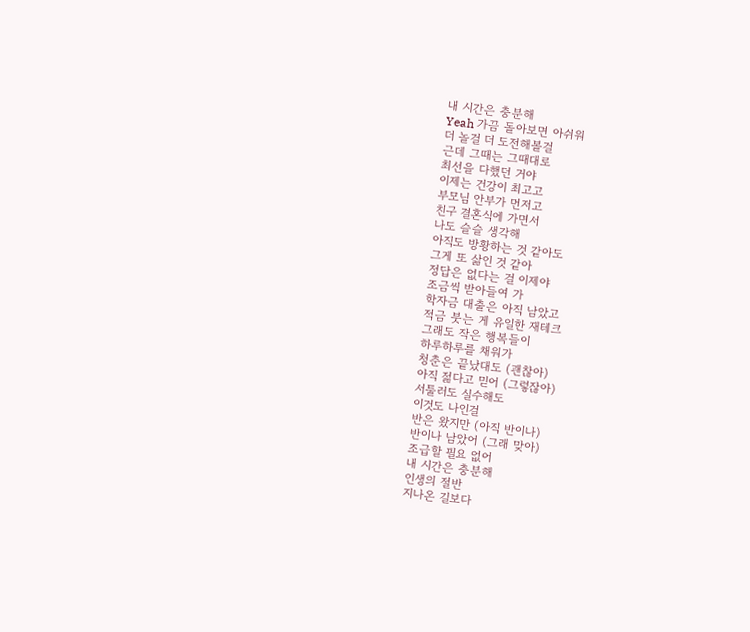내 시간은 충분해
Yeah 가끔 돌아보면 아쉬워
더 놀걸 더 도전해볼걸
근데 그때는 그때대로
최선을 다했던 거야
이제는 건강이 최고고
부모님 안부가 먼저고
친구 결혼식에 가면서
나도 슬슬 생각해
아직도 방황하는 것 같아도
그게 또 삶인 것 같아
정답은 없다는 걸 이제야
조금씩 받아들여 가
학자금 대출은 아직 남았고
적금 붓는 게 유일한 재테크
그래도 작은 행복들이
하루하루를 채워가
청춘은 끝났대도 (괜찮아)
아직 젊다고 믿어 (그렇잖아)
서툴러도 실수해도
이것도 나인걸
반은 왔지만 (아직 반이나)
반이나 남았어 (그래 맞아)
조급할 필요 없어
내 시간은 충분해
인생의 절반
지나온 길보다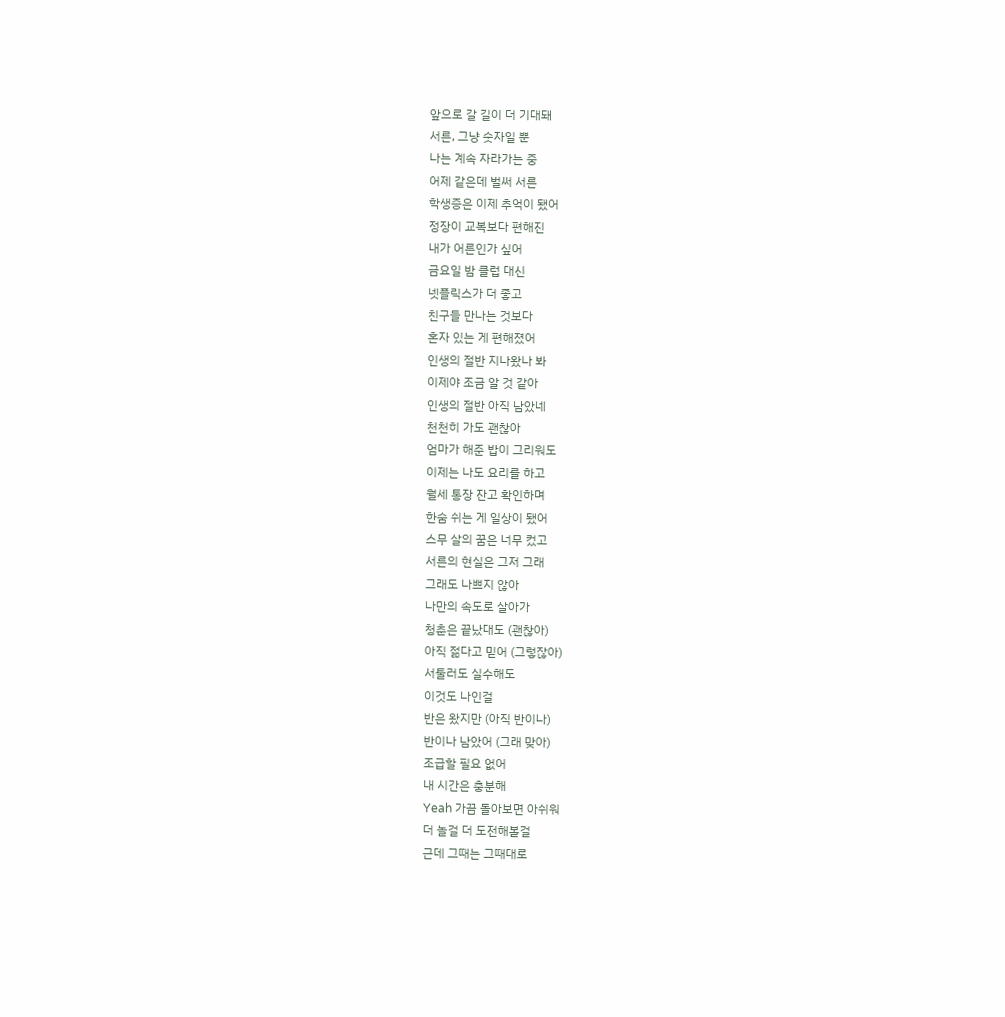앞으로 갈 길이 더 기대돼
서른, 그냥 숫자일 뿐
나는 계속 자라가는 중
어제 같은데 벌써 서른
학생증은 이제 추억이 됐어
정장이 교복보다 편해진
내가 어른인가 싶어
금요일 밤 클럽 대신
넷플릭스가 더 좋고
친구들 만나는 것보다
혼자 있는 게 편해졌어
인생의 절반 지나왔나 봐
이제야 조금 알 것 같아
인생의 절반 아직 남았네
천천히 가도 괜찮아
엄마가 해준 밥이 그리워도
이제는 나도 요리를 하고
월세 통장 잔고 확인하며
한숨 쉬는 게 일상이 됐어
스무 살의 꿈은 너무 컸고
서른의 현실은 그저 그래
그래도 나쁘지 않아
나만의 속도로 살아가
청춘은 끝났대도 (괜찮아)
아직 젊다고 믿어 (그렇잖아)
서툴러도 실수해도
이것도 나인걸
반은 왔지만 (아직 반이나)
반이나 남았어 (그래 맞아)
조급할 필요 없어
내 시간은 충분해
Yeah 가끔 돌아보면 아쉬워
더 놀걸 더 도전해볼걸
근데 그때는 그때대로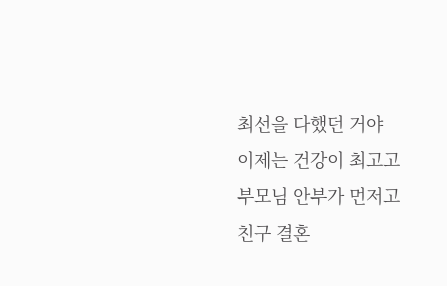최선을 다했던 거야
이제는 건강이 최고고
부모님 안부가 먼저고
친구 결혼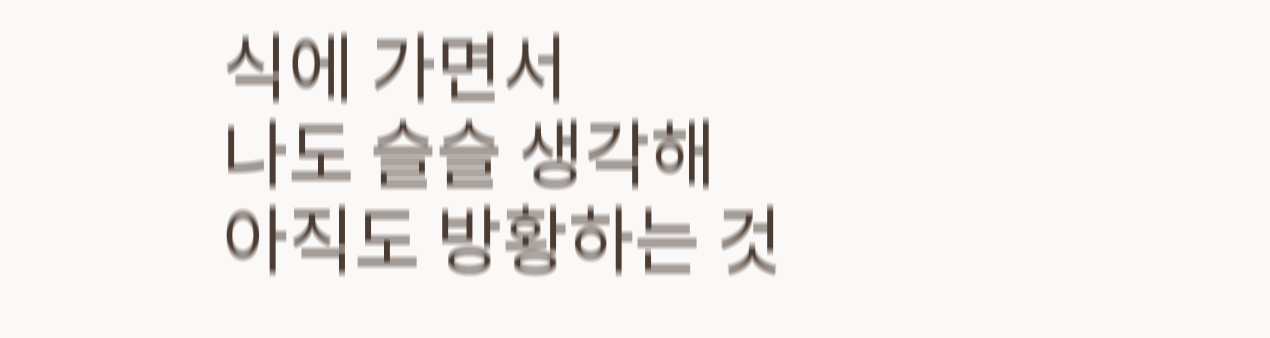식에 가면서
나도 슬슬 생각해
아직도 방황하는 것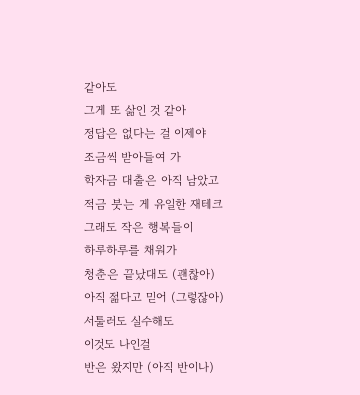같아도
그게 또 삶인 것 같아
정답은 없다는 걸 이제야
조금씩 받아들여 가
학자금 대출은 아직 남았고
적금 붓는 게 유일한 재테크
그래도 작은 행복들이
하루하루를 채워가
청춘은 끝났대도 (괜찮아)
아직 젊다고 믿어 (그렇잖아)
서툴러도 실수해도
이것도 나인걸
반은 왔지만 (아직 반이나)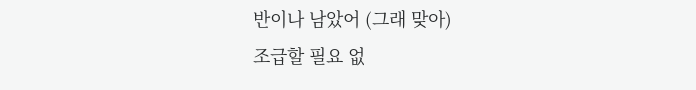반이나 남았어 (그래 맞아)
조급할 필요 없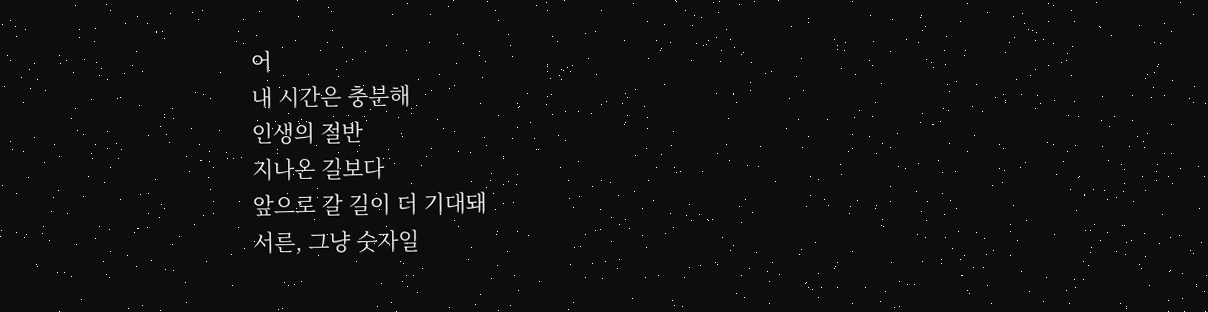어
내 시간은 충분해
인생의 절반
지나온 길보다
앞으로 갈 길이 더 기대돼
서른, 그냥 숫자일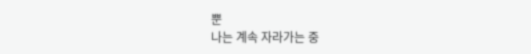뿐
나는 계속 자라가는 중